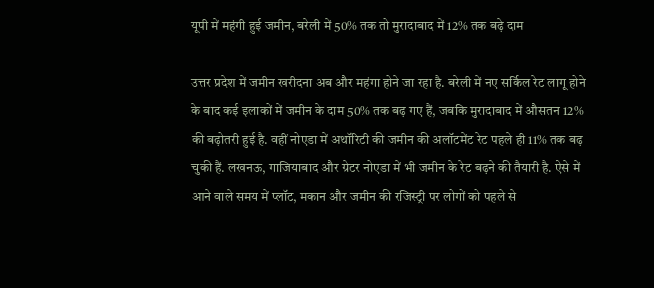यूपी में महंगी हुई जमीन, बरेली में 50% तक तो मुरादाबाद में 12% तक बढ़े दाम

उत्तर प्रदेश में जमीन खरीदना अब और महंगा होने जा रहा है. बरेली में नए सर्किल रेट लागू होने के बाद कई इलाकों में जमीन के दाम 50% तक बढ़ गए हैं, जबकि मुरादाबाद में औसतन 12% की बढ़ोतरी हुई है. वहीं नोएडा में अथॉरिटी की जमीन की अलॉटमेंट रेट पहले ही 11% तक बढ़ चुकी हैं. लखनऊ, गाजियाबाद और ग्रेटर नोएडा में भी जमीन के रेट बढ़ने की तैयारी है. ऐसे में आने वाले समय में प्लॉट, मकान और जमीन की रजिस्ट्री पर लोगों को पहले से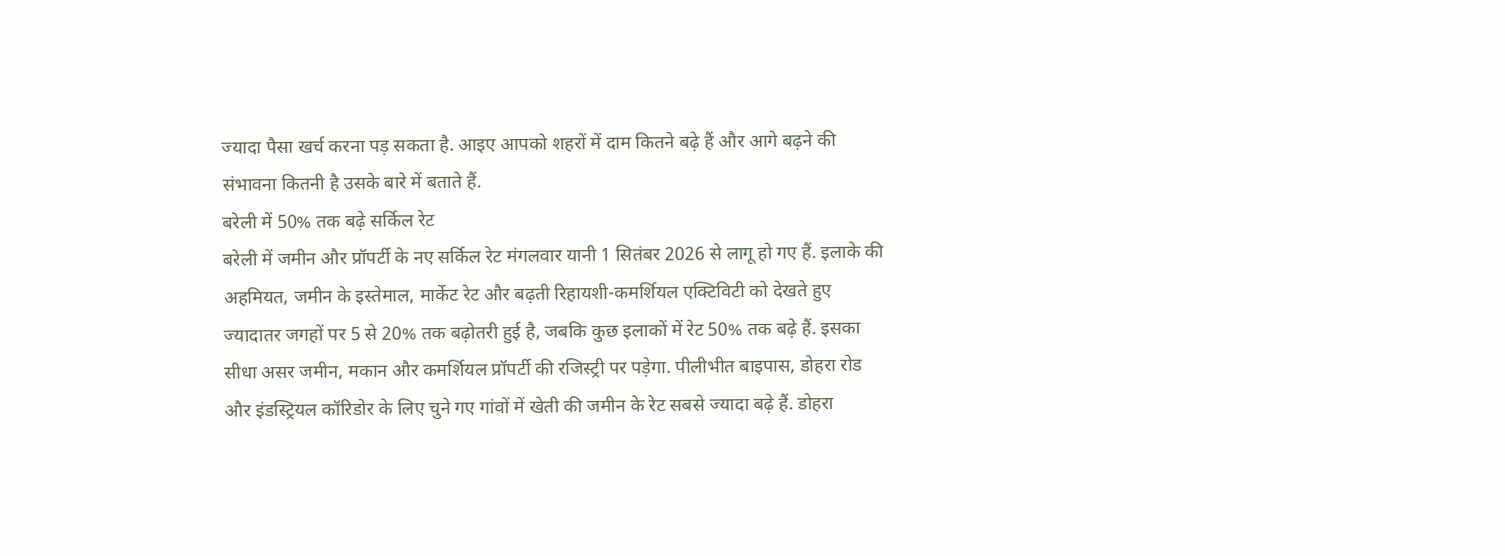ज्यादा पैसा खर्च करना पड़ सकता है. आइए आपको शहरों में दाम कितने बढ़े हैं और आगे बढ़ने की संभावना कितनी है उसके बारे में बताते हैं.
बरेली में 50% तक बढ़े सर्किल रेट
बरेली में जमीन और प्रॉपर्टी के नए सर्किल रेट मंगलवार यानी 1 सितंबर 2026 से लागू हो गए हैं. इलाके की अहमियत, जमीन के इस्तेमाल, मार्केट रेट और बढ़ती रिहायशी-कमर्शियल एक्टिविटी को देखते हुए ज्यादातर जगहों पर 5 से 20% तक बढ़ोतरी हुई है, जबकि कुछ इलाकों में रेट 50% तक बढ़े हैं. इसका सीधा असर जमीन, मकान और कमर्शियल प्रॉपर्टी की रजिस्ट्री पर पड़ेगा. पीलीभीत बाइपास, डोहरा रोड और इंडस्ट्रियल कॉरिडोर के लिए चुने गए गांवों में खेती की जमीन के रेट सबसे ज्यादा बढ़े हैं. डोहरा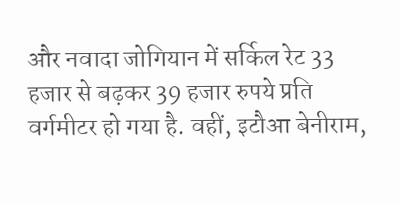और नवादा जोगियान में सर्किल रेट 33 हजार से बढ़कर 39 हजार रुपये प्रति वर्गमीटर हो गया है. वहीं, इटौआ बेनीराम,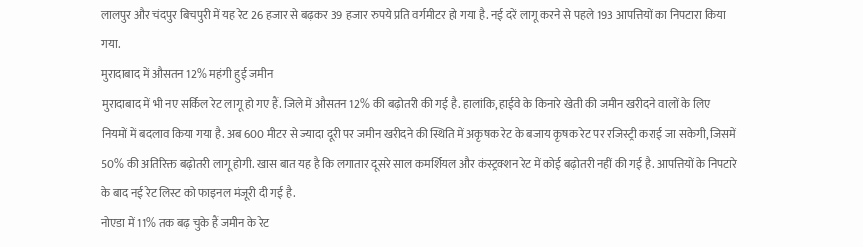लालपुर और चंदपुर बिचपुरी में यह रेट 26 हजार से बढ़कर 39 हजार रुपये प्रति वर्गमीटर हो गया है. नई दरें लागू करने से पहले 193 आपत्तियों का निपटारा किया गया.
मुरादाबाद में औसतन 12% महंगी हुई जमीन
मुरादाबाद में भी नए सर्किल रेट लागू हो गए हैं. जिले में औसतन 12% की बढ़ोतरी की गई है. हालांकि, हाईवे के किनारे खेती की जमीन खरीदने वालों के लिए नियमों में बदलाव किया गया है. अब 600 मीटर से ज्यादा दूरी पर जमीन खरीदने की स्थिति में अकृषक रेट के बजाय कृषक रेट पर रजिस्ट्री कराई जा सकेगी, जिसमें 50% की अतिरिक्त बढ़ोतरी लागू होगी. खास बात यह है कि लगातार दूसरे साल कमर्शियल और कंस्ट्रक्शन रेट में कोई बढ़ोतरी नहीं की गई है. आपत्तियों के निपटारे के बाद नई रेट लिस्ट को फाइनल मंजूरी दी गई है.
नोएडा में 11% तक बढ़ चुके हैं जमीन के रेट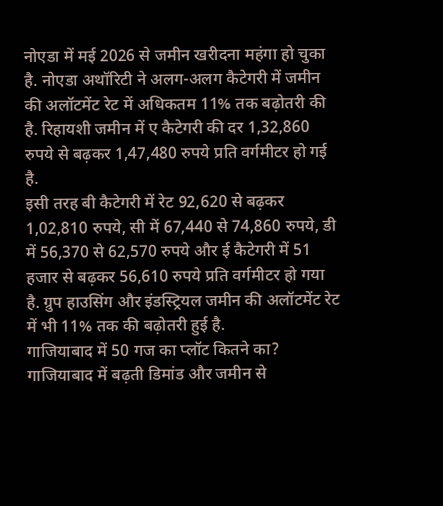नोएडा में मई 2026 से जमीन खरीदना महंगा हो चुका है. नोएडा अथॉरिटी ने अलग-अलग कैटेगरी में जमीन की अलॉटमेंट रेट में अधिकतम 11% तक बढ़ोतरी की है. रिहायशी जमीन में ए कैटेगरी की दर 1,32,860 रुपये से बढ़कर 1,47,480 रुपये प्रति वर्गमीटर हो गई है.
इसी तरह बी कैटेगरी में रेट 92,620 से बढ़कर 1,02,810 रुपये, सी में 67,440 से 74,860 रुपये, डी में 56,370 से 62,570 रुपये और ई कैटेगरी में 51 हजार से बढ़कर 56,610 रुपये प्रति वर्गमीटर हो गया है. ग्रुप हाउसिंग और इंडस्ट्रियल जमीन की अलॉटमेंट रेट में भी 11% तक की बढ़ोतरी हुई है.
गाजियाबाद में 50 गज का प्लॉट कितने का?
गाजियाबाद में बढ़ती डिमांड और जमीन से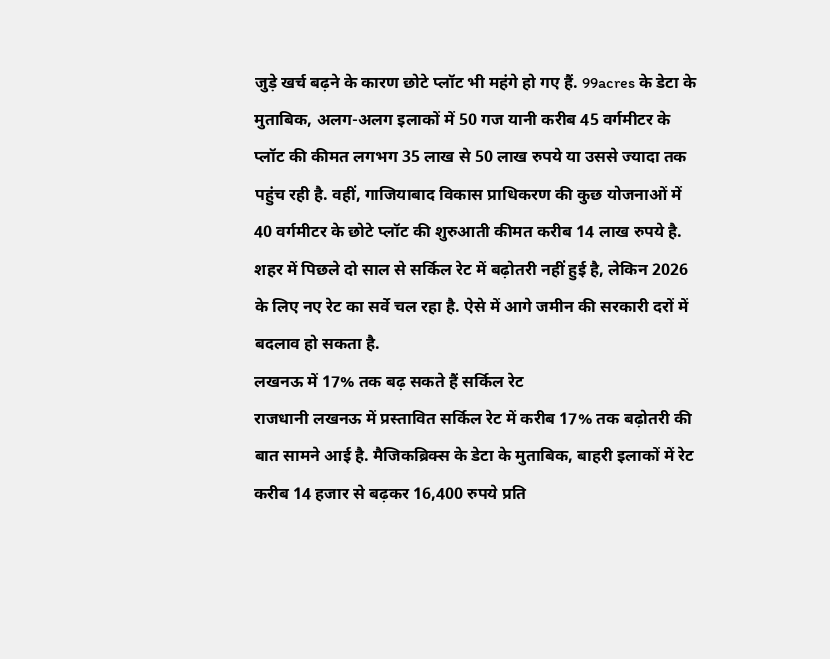जुड़े खर्च बढ़ने के कारण छोटे प्लॉट भी महंगे हो गए हैं. 99acres के डेटा के मुताबिक, अलग-अलग इलाकों में 50 गज यानी करीब 45 वर्गमीटर के प्लॉट की कीमत लगभग 35 लाख से 50 लाख रुपये या उससे ज्यादा तक पहुंच रही है. वहीं, गाजियाबाद विकास प्राधिकरण की कुछ योजनाओं में 40 वर्गमीटर के छोटे प्लॉट की शुरुआती कीमत करीब 14 लाख रुपये है. शहर में पिछले दो साल से सर्किल रेट में बढ़ोतरी नहीं हुई है, लेकिन 2026 के लिए नए रेट का सर्वे चल रहा है. ऐसे में आगे जमीन की सरकारी दरों में बदलाव हो सकता है.
लखनऊ में 17% तक बढ़ सकते हैं सर्किल रेट
राजधानी लखनऊ में प्रस्तावित सर्किल रेट में करीब 17% तक बढ़ोतरी की बात सामने आई है. मैजिकब्रिक्स के डेटा के मुताबिक, बाहरी इलाकों में रेट करीब 14 हजार से बढ़कर 16,400 रुपये प्रति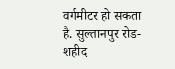वर्गमीटर हो सकता है. सुल्तानपुर रोड-शहीद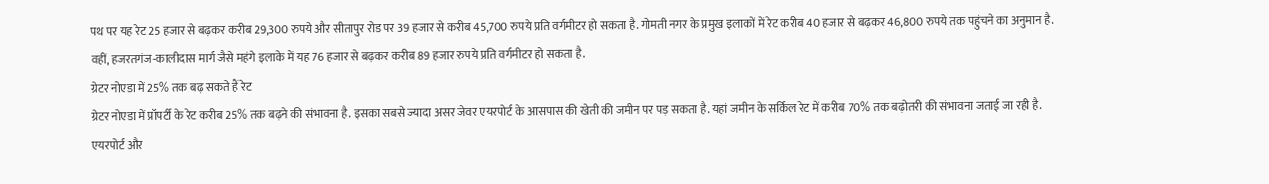पथ पर यह रेट 25 हजार से बढ़कर करीब 29,300 रुपये और सीतापुर रोड पर 39 हजार से करीब 45,700 रुपये प्रति वर्गमीटर हो सकता है. गोमती नगर के प्रमुख इलाकों में रेट करीब 40 हजार से बढ़कर 46,800 रुपये तक पहुंचने का अनुमान है. वहीं, हजरतगंज-कालीदास मार्ग जैसे महंगे इलाके में यह 76 हजार से बढ़कर करीब 89 हजार रुपये प्रति वर्गमीटर हो सकता है.
ग्रेटर नोएडा में 25% तक बढ़ सकते हैं रेट
ग्रेटर नोएडा में प्रॉपर्टी के रेट करीब 25% तक बढ़ने की संभावना है. इसका सबसे ज्यादा असर जेवर एयरपोर्ट के आसपास की खेती की जमीन पर पड़ सकता है. यहां जमीन के सर्किल रेट में करीब 70% तक बढ़ोतरी की संभावना जताई जा रही है. एयरपोर्ट और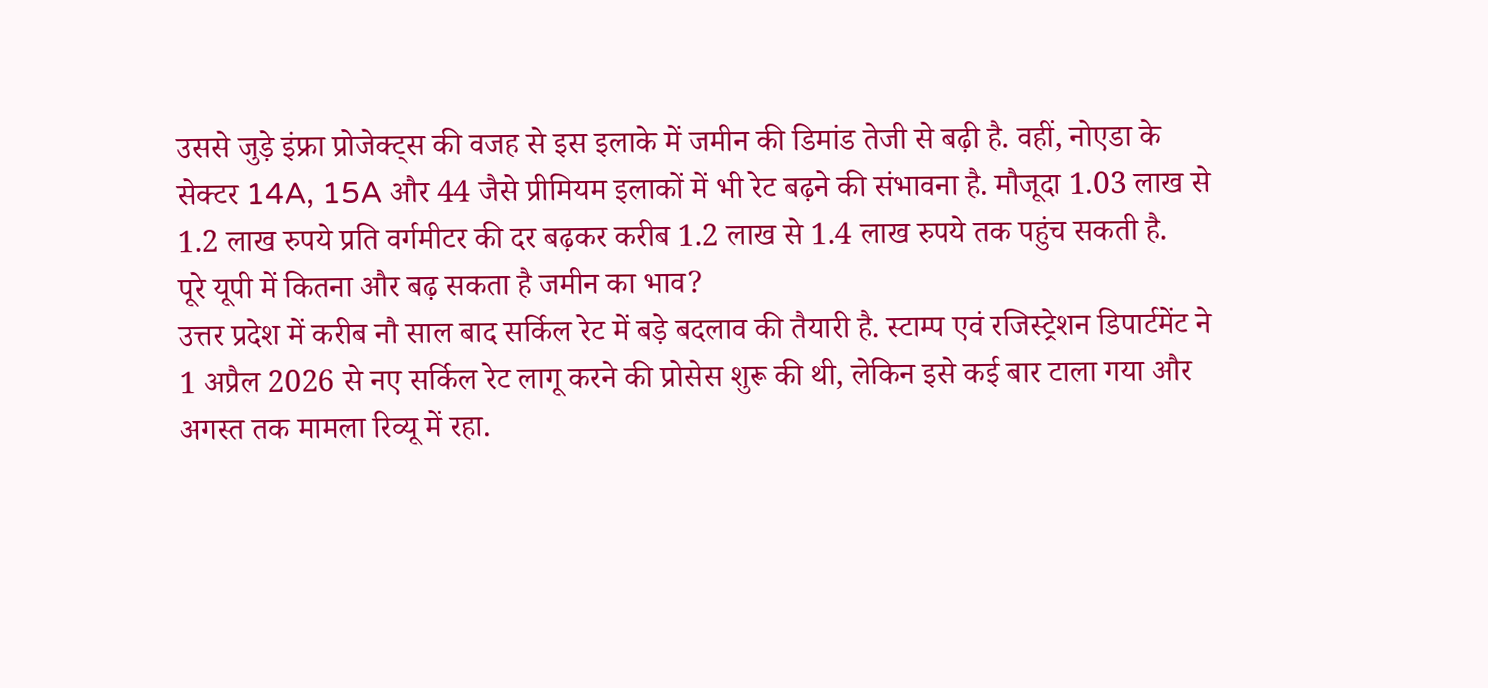उससे जुड़े इंफ्रा प्रोजेक्ट्स की वजह से इस इलाके में जमीन की डिमांड तेजी से बढ़ी है. वहीं, नोएडा के सेक्टर 14A, 15A और 44 जैसे प्रीमियम इलाकों में भी रेट बढ़ने की संभावना है. मौजूदा 1.03 लाख से 1.2 लाख रुपये प्रति वर्गमीटर की दर बढ़कर करीब 1.2 लाख से 1.4 लाख रुपये तक पहुंच सकती है.
पूरे यूपी में कितना और बढ़ सकता है जमीन का भाव?
उत्तर प्रदेश में करीब नौ साल बाद सर्किल रेट में बड़े बदलाव की तैयारी है. स्टाम्प एवं रजिस्ट्रेशन डिपार्टमेंट ने 1 अप्रैल 2026 से नए सर्किल रेट लागू करने की प्रोसेस शुरू की थी, लेकिन इसे कई बार टाला गया और अगस्त तक मामला रिव्यू में रहा.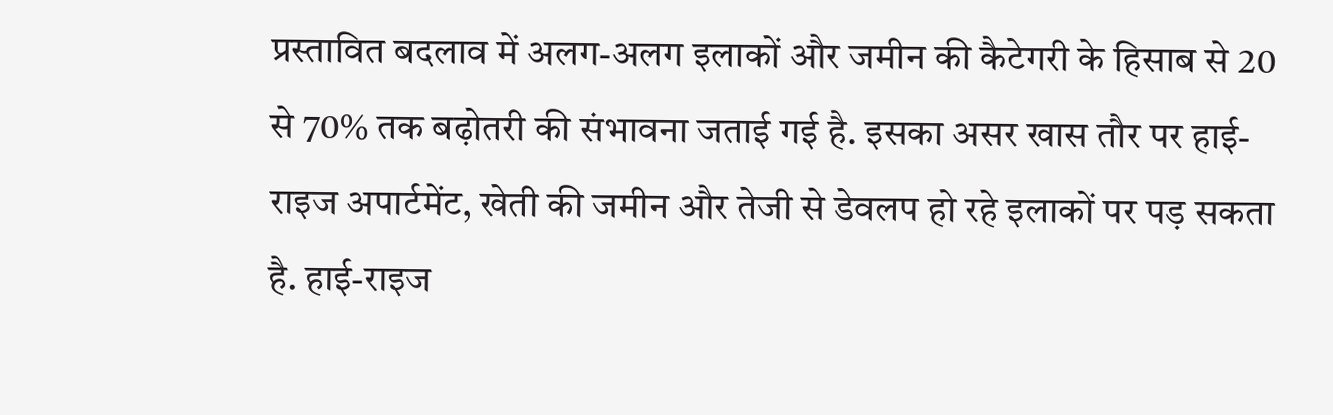प्रस्तावित बदलाव में अलग-अलग इलाकों और जमीन की कैटेगरी के हिसाब से 20 से 70% तक बढ़ोतरी की संभावना जताई गई है. इसका असर खास तौर पर हाई-राइज अपार्टमेंट, खेती की जमीन और तेजी से डेवलप हो रहे इलाकों पर पड़ सकता है. हाई-राइज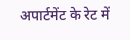अपार्टमेंट के रेट में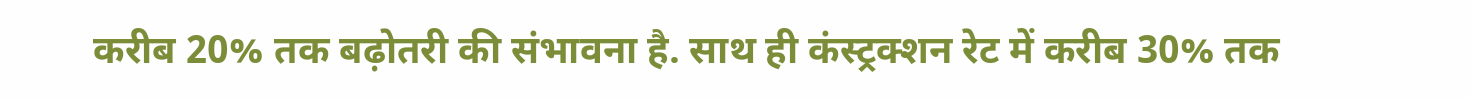करीब 20% तक बढ़ोतरी की संभावना है. साथ ही कंस्ट्रक्शन रेट में करीब 30% तक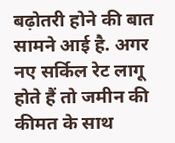बढ़ोतरी होने की बात सामने आई है. अगर नए सर्किल रेट लागू होते हैं तो जमीन की कीमत के साथ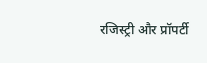रजिस्ट्री और प्रॉपर्टी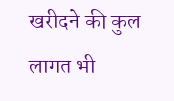खरीदने की कुल लागत भी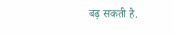बढ़ सकती है.